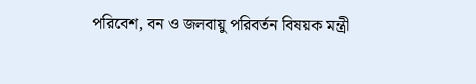পরিবেশ, বন ও জলবায়ু পরিবর্তন বিষয়ক মন্ত্রী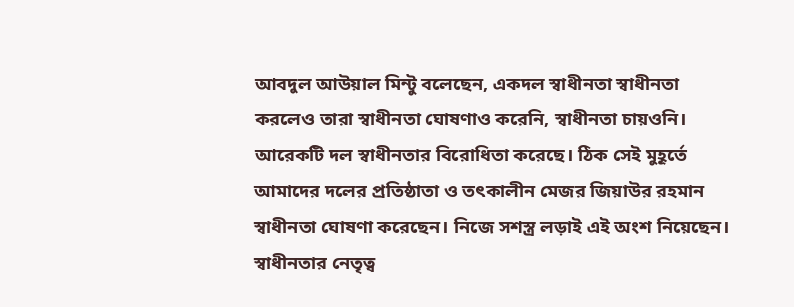আবদুল আউয়াল মিন্টু বলেছেন, একদল স্বাধীনতা স্বাধীনতা করলেও তারা স্বাধীনতা ঘোষণাও করেনি, স্বাধীনতা চায়ওনি। আরেকটি দল স্বাধীনতার বিরোধিতা করেছে। ঠিক সেই মুহূর্তে আমাদের দলের প্রতিষ্ঠাতা ও তৎকালীন মেজর জিয়াউর রহমান স্বাধীনতা ঘোষণা করেছেন। নিজে সশস্ত্র লড়াই এই অংশ নিয়েছেন। স্বাধীনতার নেতৃত্ব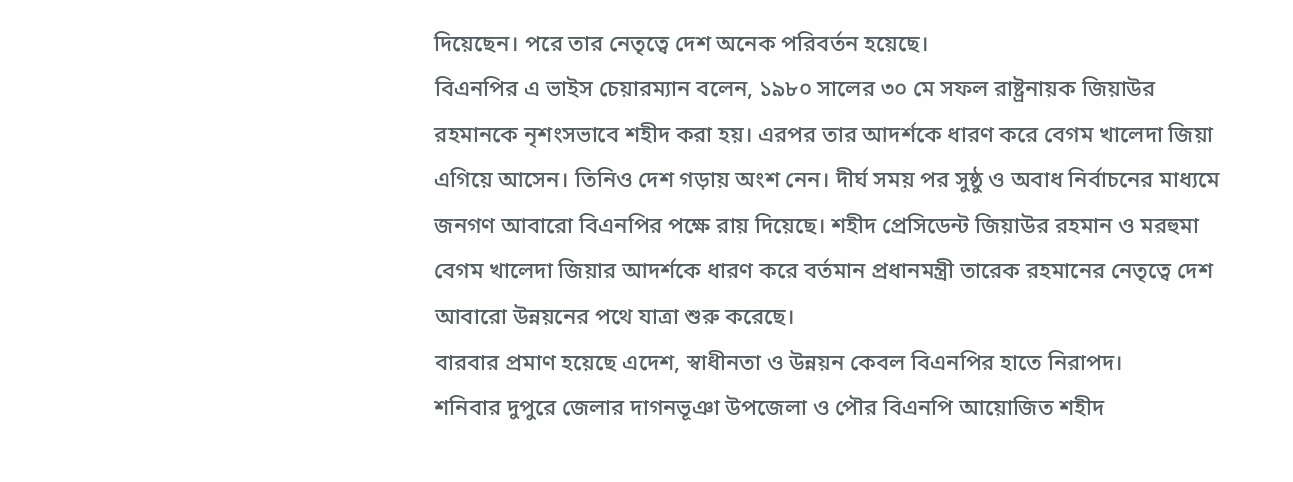দিয়েছেন। পরে তার নেতৃত্বে দেশ অনেক পরিবর্তন হয়েছে।
বিএনপির এ ভাইস চেয়ারম্যান বলেন, ১৯৮০ সালের ৩০ মে সফল রাষ্ট্রনায়ক জিয়াউর রহমানকে নৃশংসভাবে শহীদ করা হয়। এরপর তার আদর্শকে ধারণ করে বেগম খালেদা জিয়া এগিয়ে আসেন। তিনিও দেশ গড়ায় অংশ নেন। দীর্ঘ সময় পর সুষ্ঠু ও অবাধ নির্বাচনের মাধ্যমে জনগণ আবারো বিএনপির পক্ষে রায় দিয়েছে। শহীদ প্রেসিডেন্ট জিয়াউর রহমান ও মরহুমা বেগম খালেদা জিয়ার আদর্শকে ধারণ করে বর্তমান প্রধানমন্ত্রী তারেক রহমানের নেতৃত্বে দেশ আবারো উন্নয়নের পথে যাত্রা শুরু করেছে।
বারবার প্রমাণ হয়েছে এদেশ, স্বাধীনতা ও উন্নয়ন কেবল বিএনপির হাতে নিরাপদ।
শনিবার দুপুরে জেলার দাগনভূঞা উপজেলা ও পৌর বিএনপি আয়োজিত শহীদ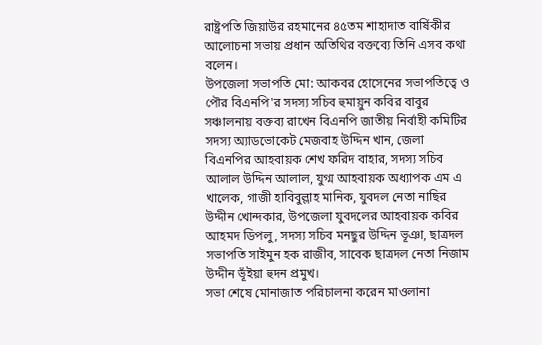রাষ্ট্রপতি জিয়াউর রহমানের ৪৫তম শাহাদাত বার্ষিকীর আলোচনা সভায় প্রধান অতিথির বক্তব্যে তিনি এসব কথা বলেন।
উপজেলা সভাপতি মো: আকবর হোসেনের সভাপতিত্বে ও পৌর বিএনপি'র সদস্য সচিব হুমায়ুন কবির বাবুর সঞ্চালনায় বক্তব্য রাখেন বিএনপি জাতীয় নির্বাহী কমিটির সদস্য অ্যাডভোকেট মেজবাহ উদ্দিন খান, জেলা বিএনপির আহবায়ক শেখ ফরিদ বাহার, সদস্য সচিব আলাল উদ্দিন আলাল, যুগ্ম আহবায়ক অধ্যাপক এম এ খালেক, গাজী হাবিবুল্লাহ মানিক, যুবদল নেতা নাছির উদ্দীন খোন্দকার, উপজেলা যুবদলের আহবায়ক কবির আহমদ ডিপলু, সদস্য সচিব মনছুর উদ্দিন ভূঞা, ছাত্রদল সভাপতি সাইমুন হক রাজীব, সাবেক ছাত্রদল নেতা নিজাম উদ্দীন ভূঁইয়া হুদন প্রমুখ।
সভা শেষে মোনাজাত পরিচালনা করেন মাওলানা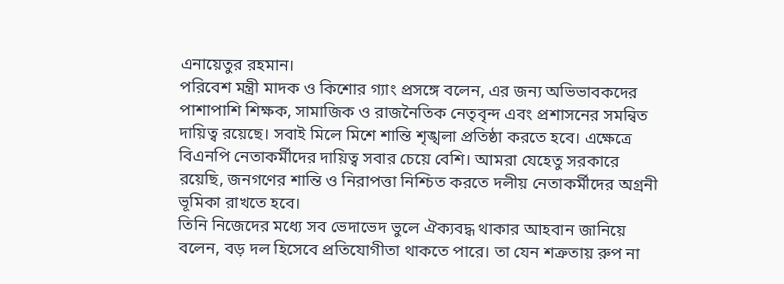এনায়েতুর রহমান।
পরিবেশ মন্ত্রী মাদক ও কিশোর গ্যাং প্রসঙ্গে বলেন, এর জন্য অভিভাবকদের পাশাপাশি শিক্ষক, সামাজিক ও রাজনৈতিক নেতৃবৃন্দ এবং প্রশাসনের সমন্বিত দায়িত্ব রয়েছে। সবাই মিলে মিশে শান্তি শৃঙ্খলা প্রতিষ্ঠা করতে হবে। এক্ষেত্রে বিএনপি নেতাকর্মীদের দায়িত্ব সবার চেয়ে বেশি। আমরা যেহেতু সরকারে রয়েছি, জনগণের শান্তি ও নিরাপত্তা নিশ্চিত করতে দলীয় নেতাকর্মীদের অগ্রনী ভূমিকা রাখতে হবে।
তিনি নিজেদের মধ্যে সব ভেদাভেদ ভুলে ঐক্যবদ্ধ থাকার আহবান জানিয়ে বলেন, বড় দল হিসেবে প্রতিযোগীতা থাকতে পারে। তা যেন শত্রুতায় রুপ না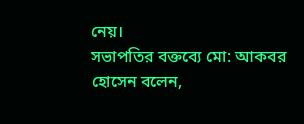নেয়।
সভাপতির বক্তব্যে মো: আকবর হোসেন বলেন,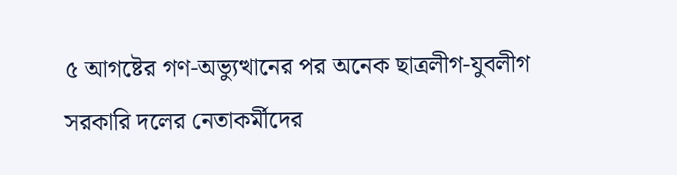৫ আগষ্টের গণ-অভ্যুত্থানের পর অনেক ছাত্রলীগ-যুবলীগ সরকারি দলের নেতাকর্মীদের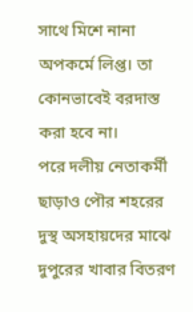সাথে মিশে নানা অপকর্মে লিপ্ত। তা কোনভাবেই বরদাস্ত করা হবে না।
পরে দলীয় নেতাকর্মী ছাড়াও পৌর শহরের দুস্থ অসহায়দের মাঝে দুপুরের খাবার বিতরণ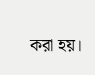করা হয়।